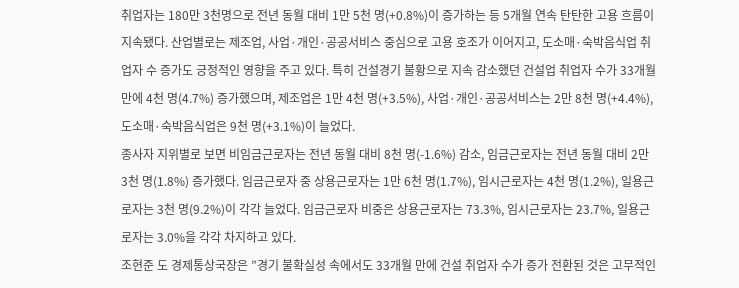취업자는 180만 3천명으로 전년 동월 대비 1만 5천 명(+0.8%)이 증가하는 등 5개월 연속 탄탄한 고용 흐름이 지속됐다. 산업별로는 제조업, 사업·개인·공공서비스 중심으로 고용 호조가 이어지고, 도소매·숙박음식업 취업자 수 증가도 긍정적인 영향을 주고 있다. 특히 건설경기 불황으로 지속 감소했던 건설업 취업자 수가 33개월 만에 4천 명(4.7%) 증가했으며, 제조업은 1만 4천 명(+3.5%), 사업·개인·공공서비스는 2만 8천 명(+4.4%), 도소매·숙박음식업은 9천 명(+3.1%)이 늘었다.
종사자 지위별로 보면 비임금근로자는 전년 동월 대비 8천 명(-1.6%) 감소, 임금근로자는 전년 동월 대비 2만 3천 명(1.8%) 증가했다. 임금근로자 중 상용근로자는 1만 6천 명(1.7%), 임시근로자는 4천 명(1.2%), 일용근로자는 3천 명(9.2%)이 각각 늘었다. 임금근로자 비중은 상용근로자는 73.3%, 임시근로자는 23.7%, 일용근로자는 3.0%을 각각 차지하고 있다.
조현준 도 경제통상국장은 ”경기 불확실성 속에서도 33개월 만에 건설 취업자 수가 증가 전환된 것은 고무적인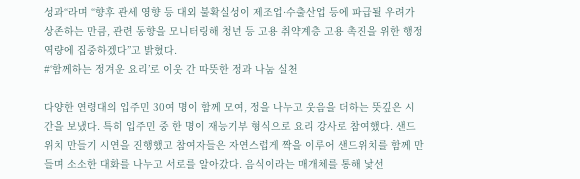성과“라며 “향후 관세 영향 등 대외 불확실성이 제조업·수출산업 등에 파급될 우려가 상존하는 만큼, 관련 동향을 모니터링해 청년 등 고용 취약계층 고용 촉진을 위한 행정 역량에 집중하겠다”고 밝혔다.
#‘함께하는 정겨운 요리’로 이웃 간 따뜻한 정과 나눔 실천

다양한 연령대의 입주민 30여 명이 함께 모여, 정을 나누고 웃음을 더하는 뜻깊은 시간을 보냈다. 특히 입주민 중 한 명이 재능기부 형식으로 요리 강사로 참여했다. 샌드위치 만들기 시연을 진행했고 참여자들은 자연스럽게 짝을 이루어 샌드위치를 함께 만들며 소소한 대화를 나누고 서로를 알아갔다. 음식이라는 매개체를 통해 낯선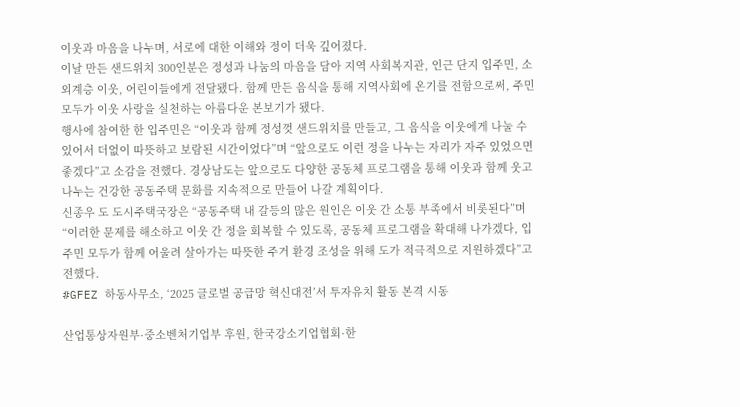이웃과 마음을 나누며, 서로에 대한 이해와 정이 더욱 깊어졌다.
이날 만든 샌드위치 300인분은 정성과 나눔의 마음을 담아 지역 사회복지관, 인근 단지 입주민, 소외계층 이웃, 어린이들에게 전달됐다. 함께 만든 음식을 통해 지역사회에 온기를 전함으로써, 주민 모두가 이웃 사랑을 실천하는 아름다운 본보기가 됐다.
행사에 참여한 한 입주민은 “이웃과 함께 정성껏 샌드위치를 만들고, 그 음식을 이웃에게 나눌 수 있어서 더없이 따뜻하고 보람된 시간이었다”며 “앞으로도 이런 정을 나누는 자리가 자주 있었으면 좋겠다”고 소감을 전했다. 경상남도는 앞으로도 다양한 공동체 프로그램을 통해 이웃과 함께 웃고 나누는 건강한 공동주택 문화를 지속적으로 만들어 나갈 계획이다.
신종우 도 도시주택국장은 “공동주택 내 갈등의 많은 원인은 이웃 간 소통 부족에서 비롯된다”며 “이러한 문제를 해소하고 이웃 간 정을 회복할 수 있도록, 공동체 프로그램을 확대해 나가겠다, 입주민 모두가 함께 어울려 살아가는 따뜻한 주거 환경 조성을 위해 도가 적극적으로 지원하겠다”고 전했다.
#GFEZ 하동사무소, ‘2025 글로벌 공급망 혁신대전’서 투자유치 활동 본격 시동

산업통상자원부·중소벤처기업부 후원, 한국강소기업협회·한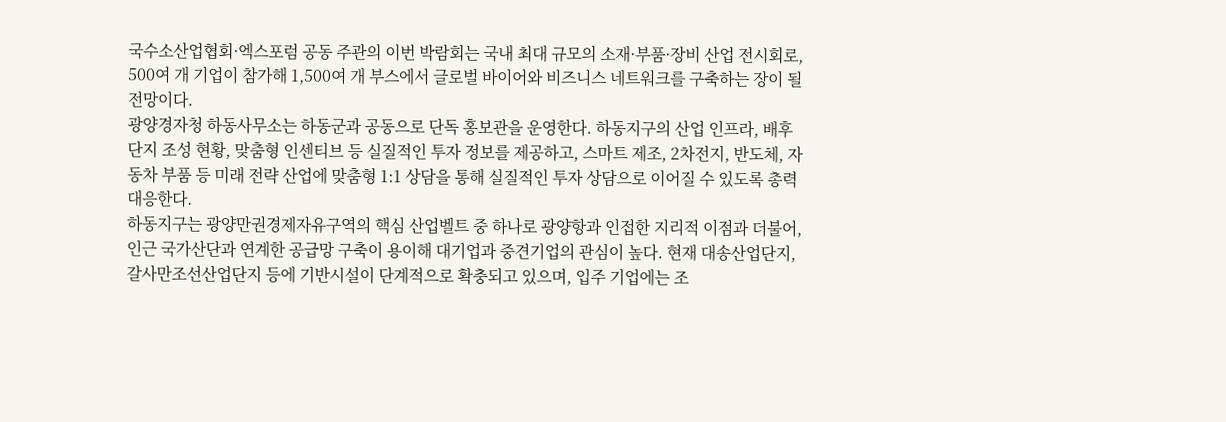국수소산업협회·엑스포럼 공동 주관의 이번 박람회는 국내 최대 규모의 소재·부품·장비 산업 전시회로, 500여 개 기업이 참가해 1,500여 개 부스에서 글로벌 바이어와 비즈니스 네트워크를 구축하는 장이 될 전망이다.
광양경자청 하동사무소는 하동군과 공동으로 단독 홍보관을 운영한다. 하동지구의 산업 인프라, 배후단지 조성 현황, 맞춤형 인센티브 등 실질적인 투자 정보를 제공하고, 스마트 제조, 2차전지, 반도체, 자동차 부품 등 미래 전략 산업에 맞춤형 1:1 상담을 통해 실질적인 투자 상담으로 이어질 수 있도록 총력 대응한다.
하동지구는 광양만권경제자유구역의 핵심 산업벨트 중 하나로 광양항과 인접한 지리적 이점과 더불어, 인근 국가산단과 연계한 공급망 구축이 용이해 대기업과 중견기업의 관심이 높다. 현재 대송산업단지, 갈사만조선산업단지 등에 기반시설이 단계적으로 확충되고 있으며, 입주 기업에는 조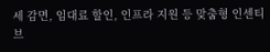세 감면, 임대료 할인, 인프라 지원 등 맞춤형 인센티브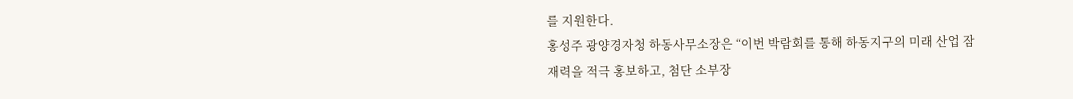를 지원한다.
홍성주 광양경자청 하동사무소장은 “이번 박람회를 통해 하동지구의 미래 산업 잠재력을 적극 홍보하고, 첨단 소부장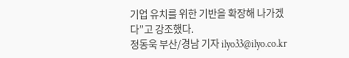기업 유치를 위한 기반을 확장해 나가겠다”고 강조했다.
정동욱 부산/경남 기자 ilyo33@ilyo.co.kr